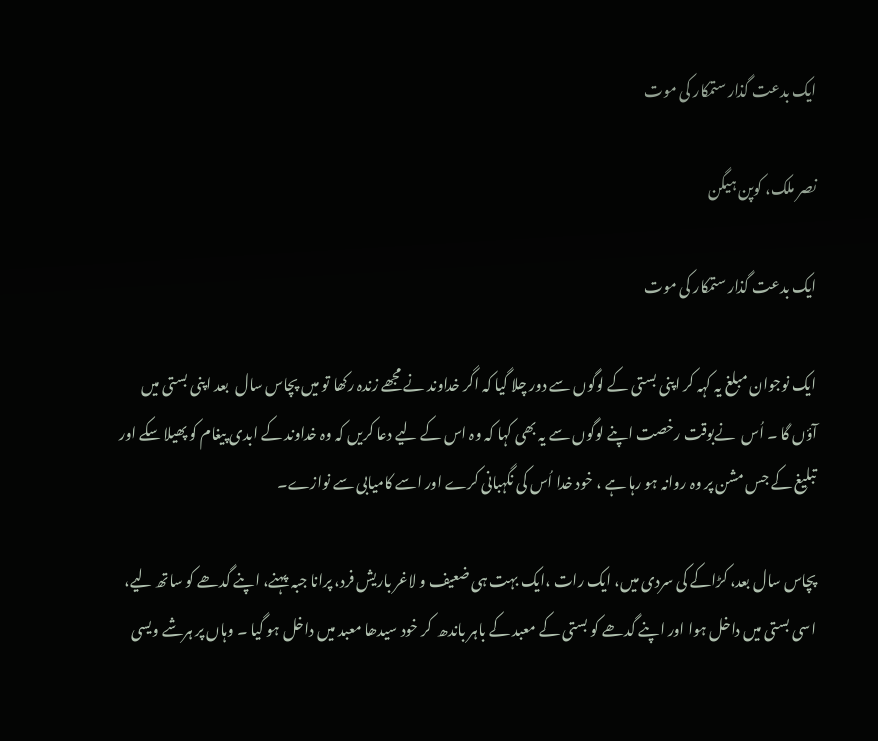ایک بدعت گذار ستمکار کی موت

نصر ملک، کوپن ہیگن

ایک بدعت گذار ستمکار کی موت

ایک نوجوان مبلغ یہ کہہ کر اپنی بستی کے لوگوں سے دور چلا گیا کہ اگر خداوند نے مجھے زندہ رکھا تو میں پچاس سال  بعد اپنی بستی میں آؤں گا ۔ اُس  نےبوقت رخصت اپنے لوگوں سے یہ بھی کہا کہ وہ اس کے لیے دعا کریں کہ وہ خداوند کے ابدی پیغام کو پھیلا سکے اور تبلیغ کے جس مشن پر وہ روانہ ہو رہا ہے ، خود خدا اُس کی نگہبانی کرے اور اسے کامیابی سے نوازے۔

پچاس سال بعد، کڑاکے کی سردی میں، ایک رات ،ایک بہت ہی ضعیف و لاغر باریش فرد، پرانا جبہ  پہنے، اپنے گدھے کو ساتھ لیے، اسی بستی میں داخل ہوا اور اپنے گدھے کو بستی کے معبد کے باہر باندھ  کر خود سیدھا معبد میں داخل ہو گیا ۔ وہاں پر ہرشے ویسی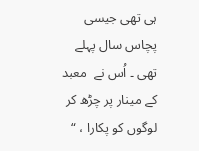ہی تھی جیسی پچاس سال پہلے تھی ۔ اُس نے  معبد کے مینار پر چڑھ کر لوگوں کو پکارا ، “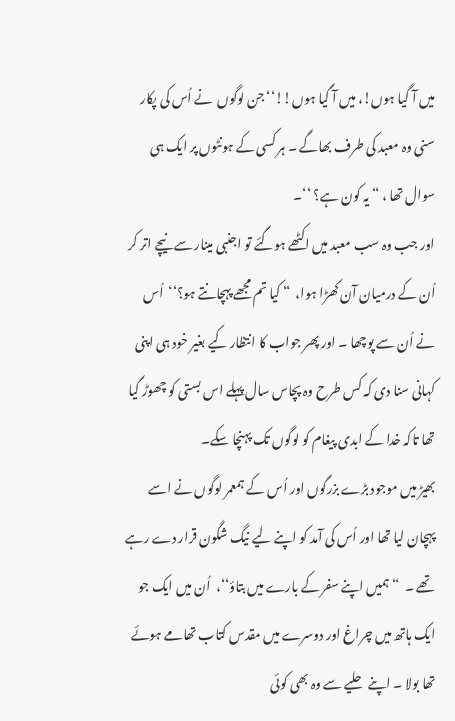میں آ گیا ہوں!، میں آ گیا ہوں!!‘‘جن لوگوں  نے اُس کی پکار سنی وہ معبد کی طرف بھاگے ۔ ہر کسی کے ہونٹوں پر ایک ہی سوال تھا ، “ یہ کون ہے؟ ‘‘۔
اور جب وہ سب معبد میں اکٹھے ہوگئے تو اجنبی مینار سے نیچے اتر کر اُن کے درمیان آن کھڑا ہوا،  “ کیا تم مجھے پہچانتے ہو؟‘‘  اُس
نے اُن سے پوچھا ۔ اور پھر جواب کا انتظار کیے بغیر خود ہی اپنی کہانی سنا دی کہ کس طرح وہ پچاس سال پہلے اس بستی کو چھوڑ گیا تھا تاکہ خدا کے ابدی پیغام کو لوگوں تک پہنچا سکے۔
بھیڑ میں موجود بڑے بزرگوں اور اُس کے ہمعمر لوگوں نے اسے پہچان لیا تھا اور اُس کی آمد کو اپنے لیے نیگ شگون قرار دے رہے تھے ۔  “ ہمیں اپنے سفر کے بارے میں بتاؤ‘‘،  اُن میں ایک جو ایک ہاتھ میں چراغ اور دوسرے میں مقدس کتاب تھامے ہوئے تھا بولا ۔ اپنے حلیے سے وہ بھی کوئی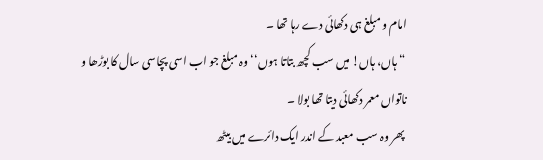امام و مبلغ ہی دکھائی دے رہا تھا ۔
 “ ہاں، ہاں! میں سب کچھ بتاتا ہوں‘‘ وہ مبلغ جو اب اسی پچاسی سال کا بوڑھا و ناتواں معمر دکھائی دیتا تھا بولا ۔
 پھر وہ سب معبد کے اندر ایک دائرے میں بیٹھ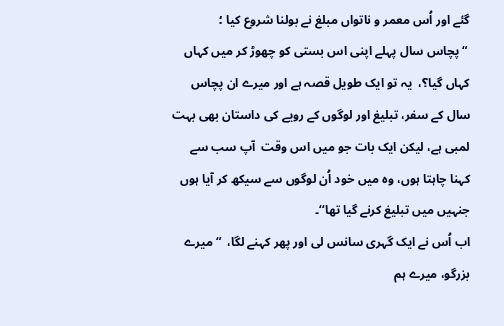گئے اور اُس معمر و ناتواں مبلغ نے بولنا شروع کیا ؛
 “پچاس سال پہلے اپنی اس بستی کو چھوڑ کر میں کہاں کہاں گیا؟،  یہ تو ایک طویل قصہ ہے اور میرے ان پچاس سال کے سفر، تبلیغ اور لوگوں کے رویے کی داستان بھی بہت لمبی ہے، لیکن ایک بات جو میں اس وقت  آپ سب سے کہنا چاہتا ہوں، وہ میں خود اُن لوگوں سے سیکھ کر آیا ہوں جنہیں میں تبلیغ کرنے گیا تھا‘‘۔
اب اُس نے ایک گہری سانس لی اور پھر کہنے لگا،  “ میرے بزرگو، میرے ہم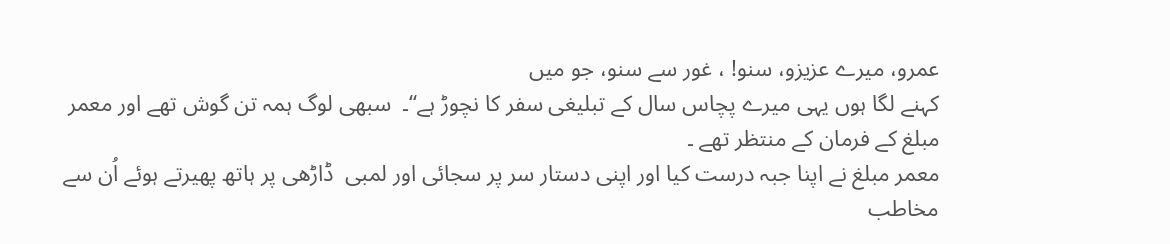عمرو، میرے عزیزو، سنو! ، غور سے سنو، جو میں
کہنے لگا ہوں یہی میرے پچاس سال کے تبلیغی سفر کا نچوڑ ہے‘‘۔  سبھی لوگ ہمہ تن گوش تھے اور معمر مبلغ کے فرمان کے منتظر تھے ۔
معمر مبلغ نے اپنا جبہ درست کیا اور اپنی دستار سر پر سجائی اور لمبی  ڈاڑھی پر ہاتھ پھیرتے ہوئے اُن سے مخاطب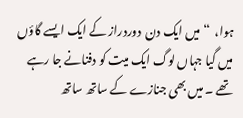ہوا،  “ میں ایک دن  دوردراز کے ایک ایسے گاؤں میں گیا جہاں لوگ ایک میت کو دفنانے جا رہے تھے ۔ میں بھی جنازے کے ساتھ ساتھ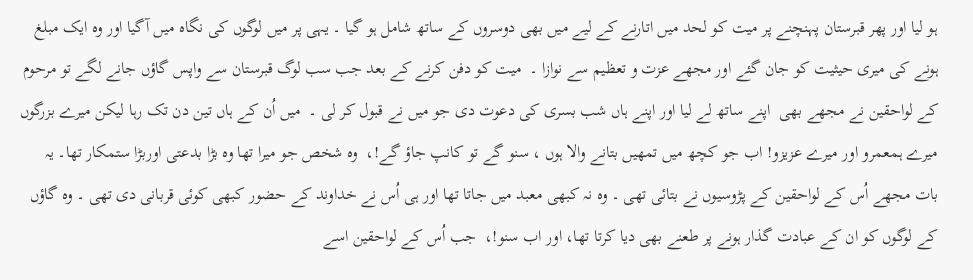ہو لیا اور پھر قبرستان پہنچنے پر میت کو لحد میں اتارنے کے لیے میں بھی دوسروں کے ساتھ شامل ہو گیا ۔ یہی پر میں لوگوں کی نگاہ میں آگیا اور وہ ایک مبلغ ہونے کی میری حیثیت کو جان گئے اور مجھے عزت و تعظیم سے نوازا ۔  میت کو دفن کرنے کے بعد جب سب لوگ قبرستان سے واپس گاؤں جانے لگے تو مرحوم کے لواحقین نے مجھے بھی  اپنے ساتھ لے لیا اور اپنے ہاں شب بسری کی دعوت دی جو میں نے قبول کر لی ۔  میں اُن کے ہاں تین دن تک رہا لیکن میرے بزرگوں میرے ہمعمرو اور میرے عزیزو! اب جو کچھ میں تمھیں بتانے والا ہوں ، سنو گے تو کانپ جاؤ گے!،  وہ شخص جو میرا تھا وہ بڑا بدعتی اوربڑا ستمکار تھا۔ یہ بات مجھے اُس کے لواحقین کے پڑوسیوں نے بتائی تھی ۔ وہ نہ کبھی معبد میں جاتا تھا اور ہی اُس نے خداوند کے حضور کبھی کوئی قربانی دی تھی ۔ وہ گاؤں کے لوگوں کو ان کے عبادت گذار ہونے پر طعنے بھی دیا کرتا تھا، اور اب سنو!،  جب اُس کے لواحقین اسے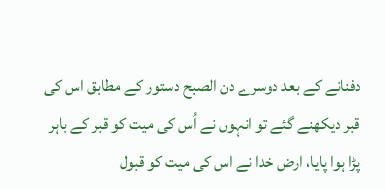دفنانے کے بعد دوسرے دن الصبح دستور کے مطابق اس کی قبر دیکھنے گئے تو انہوں نے اُس کی میت کو قبر کے باہر پڑا ہوا پایا، ارض خدا نے اس کی میت کو قبول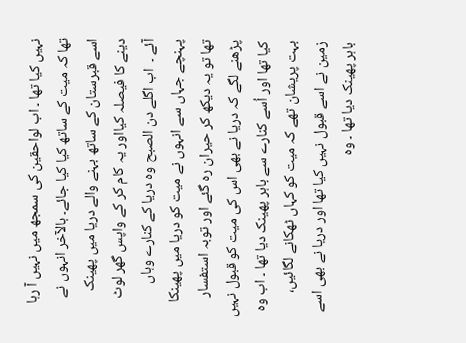نہیں کیا تھا ۔ اب لواحقین کی سمجھ میں نہیں آ رہا تھا کہ میت کے ساتھ کیا کیا جائے۔ بالآخر انہوں نے اسے قبرستان کے ساتھ بہنے والے دریا میں پھینک دینے کا فیصلہ کیااور یہ کام کر کے واپس گھر لوٹ آئے ۔  اب اگلے دن الصبح وہ دریا کے کنارے وہاں پہنچے جہاں سے انہوں نے میت کو دریا میں پھینکا تھا تو یہ دیکھ کر حیران رہ گئے اور توبہ استفسار پڑھنے لگے کہ دریا نے بھی اس کی میت کو قبول نہیں کیا تھا اور اُسے کنارے سے باہر پھینک دیا تھا ۔ اب وہ بہت پریشان تھے کہ میت کو کہاں ٹھکانے لگائیں، زمین نے اسے قبول نہیں کیا تھا اور دریا نے بھی اسے باہر پھینک دیا تھا ۔ وہ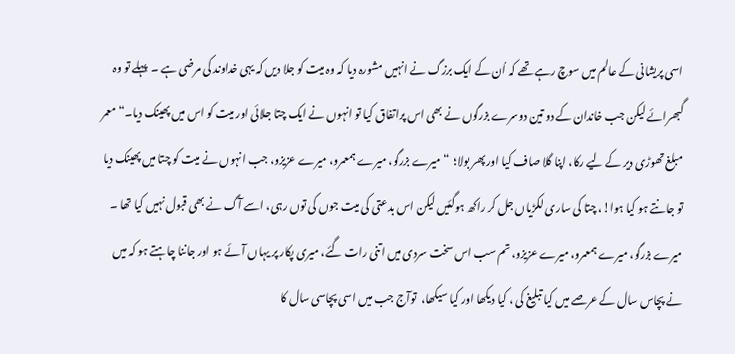اسی پریشانی کے عالم میں سوچ رہے تھے کہ اُن کے ایک برزگ نے انہیں مشورہ دیا کہ وہ میت کو جلا دیں کہ یہی خداوند کی مرضی ہے ۔  پہلے تو وہ گبھرائے لیکن جب خاندان کے دو تین دوسرے بزرگوں نے بھی اس پراتفاق کیا تو انہوں نے ایک چتا جلائی اور میت کو اس میں پھینک دیا۔“ معمر مبلغ تھوڑی دیر کے لیے رکا، اپنا گلا صاف کیا اور پھر بولا؛  “ میرے بزرگو، میرے ہمعمرو، میرے عزیزو، جب انہوں نے میت کو چتا میں پھینک دیا تو جانتے ہو کیا ہوا!، چتا کی ساری لکڑیاں جل کر راکھ ہوگئیں لیکن اس بدعتی کی میت جوں کی توں رہی، اسے آگ نے بھی قبول نہیں کیا تھا ۔ میرے بزرگو، میرے ہمعمرو، میرے عزیزو، تم سب اس سخت سردی میں اتنی رات گئے، میری پکار پر یہاں آئے ہو اور جاننا چاہتے ہو کہ میں  نے پچاس سال کے عرصے میں کیا تبلیغ کی ، کیا دیکھا اور کیا سیکھا،  توآج جب میں اسی پچاسی سال کا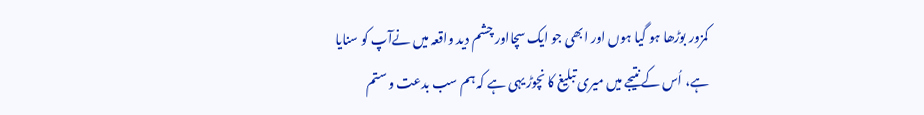کمزور بوڑھا ہو گیا ہوں اور ابھی جو ایک سچااور چشم دید واقعہ میں نےآپ کو سنایا ہے، اُس کے نتیجے میں میری تبلیغ کا نچوڑ یہی ہے کہ ہم سب بدعت و ستم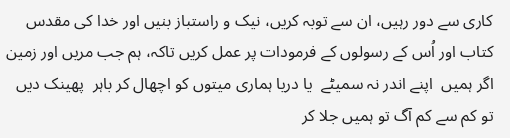کاری سے دور رہیں، ان سے توبہ کریں، نیک و راستباز بنیں اور خدا کی مقدس کتاب اور اُس کے رسولوں کے فرمودات پر عمل کریں تاکہ، ہم جب مریں اور زمین اگر ہمیں  اپنے اندر نہ سمیٹے  یا دریا ہماری میتوں کو اچھال کر باہر  پھینک دیں تو کم سے کم آگ تو ہمیں جلا کر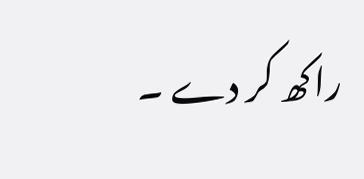راکھ کر دے ۔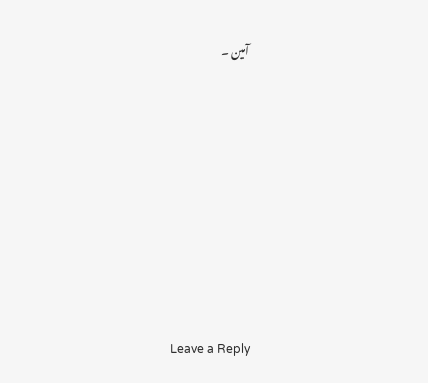آمین ۔











Leave a Reply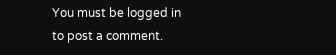You must be logged in to post a comment.